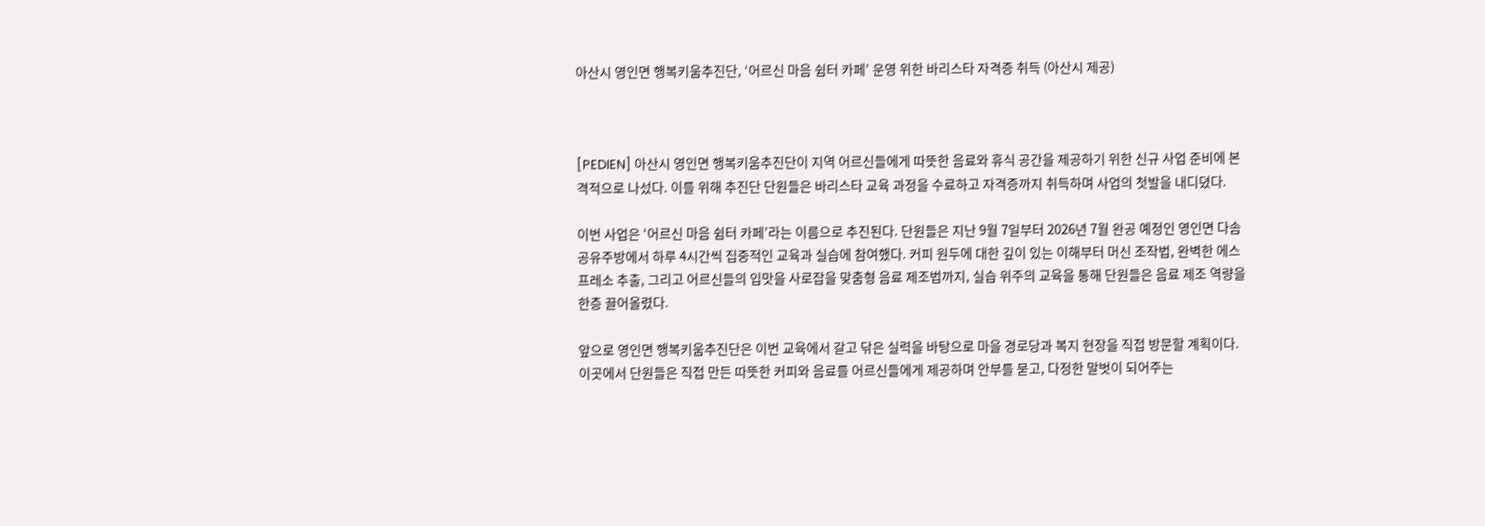아산시 영인면 행복키움추진단, ‘어르신 마음 쉼터 카페’ 운영 위한 바리스타 자격증 취득 (아산시 제공)



[PEDIEN] 아산시 영인면 행복키움추진단이 지역 어르신들에게 따뜻한 음료와 휴식 공간을 제공하기 위한 신규 사업 준비에 본격적으로 나섰다. 이를 위해 추진단 단원들은 바리스타 교육 과정을 수료하고 자격증까지 취득하며 사업의 첫발을 내디뎠다.

이번 사업은 ‘어르신 마음 쉼터 카페’라는 이름으로 추진된다. 단원들은 지난 9월 7일부터 2026년 7월 완공 예정인 영인면 다솜공유주방에서 하루 4시간씩 집중적인 교육과 실습에 참여했다. 커피 원두에 대한 깊이 있는 이해부터 머신 조작법, 완벽한 에스프레소 추출, 그리고 어르신들의 입맛을 사로잡을 맞춤형 음료 제조법까지, 실습 위주의 교육을 통해 단원들은 음료 제조 역량을 한층 끌어올렸다.

앞으로 영인면 행복키움추진단은 이번 교육에서 갈고 닦은 실력을 바탕으로 마을 경로당과 복지 현장을 직접 방문할 계획이다. 이곳에서 단원들은 직접 만든 따뜻한 커피와 음료를 어르신들에게 제공하며 안부를 묻고, 다정한 말벗이 되어주는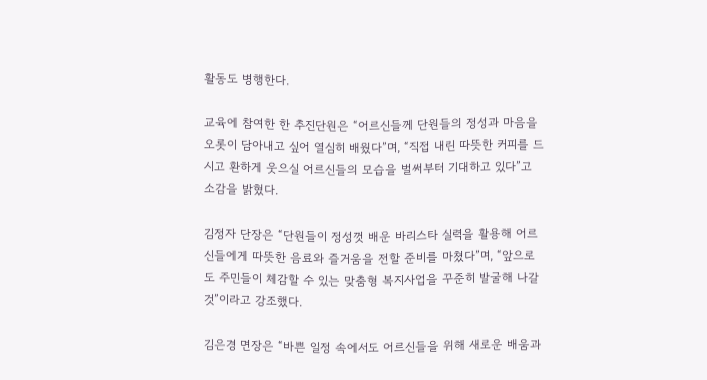활동도 병행한다.

교육에 참여한 한 추진단원은 “어르신들께 단원들의 정성과 마음을 오롯이 담아내고 싶어 열심히 배웠다”며, “직접 내린 따뜻한 커피를 드시고 환하게 웃으실 어르신들의 모습을 벌써부터 기대하고 있다”고 소감을 밝혔다.

김정자 단장은 “단원들이 정성껏 배운 바리스타 실력을 활용해 어르신들에게 따뜻한 음료와 즐거움을 전할 준비를 마쳤다”며, “앞으로도 주민들이 체감할 수 있는 맞춤형 복지사업을 꾸준히 발굴해 나갈 것”이라고 강조했다.

김은경 면장은 “바쁜 일정 속에서도 어르신들을 위해 새로운 배움과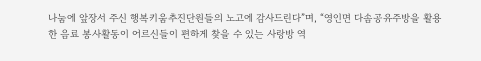나눔에 앞장서 주신 행복키움추진단원들의 노고에 감사드린다”며, “영인면 다솜공유주방을 활용한 음료 봉사활동이 어르신들이 편하게 찾을 수 있는 사랑방 역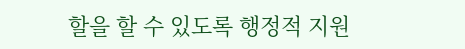할을 할 수 있도록 행정적 지원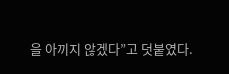을 아끼지 않겠다”고 덧붙였다.